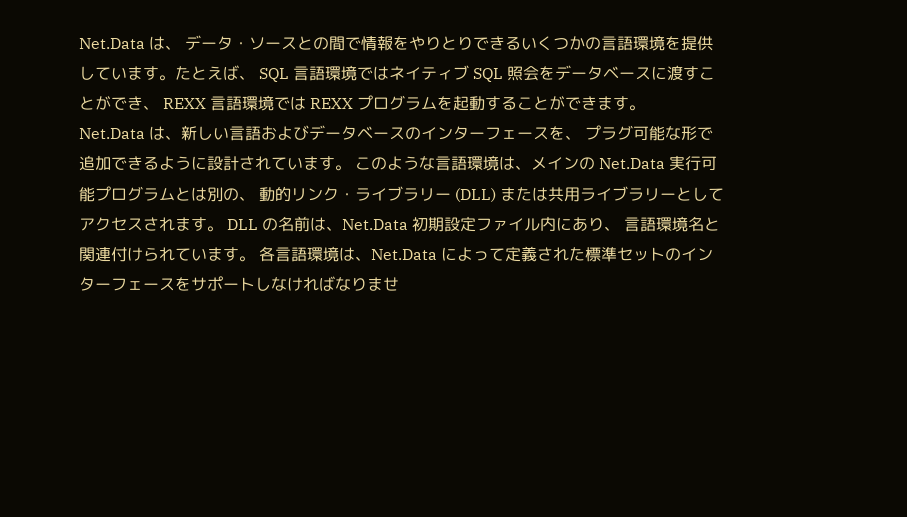Net.Data は、 データ・ソースとの間で情報をやりとりできるいくつかの言語環境を提供しています。たとえば、 SQL 言語環境ではネイティブ SQL 照会をデータベースに渡すことができ、 REXX 言語環境では REXX プログラムを起動することができます。
Net.Data は、新しい言語およびデータベースのインターフェースを、 プラグ可能な形で追加できるように設計されています。 このような言語環境は、メインの Net.Data 実行可能プログラムとは別の、 動的リンク・ライブラリー (DLL) または共用ライブラリーとしてアクセスされます。 DLL の名前は、Net.Data 初期設定ファイル内にあり、 言語環境名と関連付けられています。 各言語環境は、Net.Data によって定義された標準セットのインターフェースをサポートしなければなりませ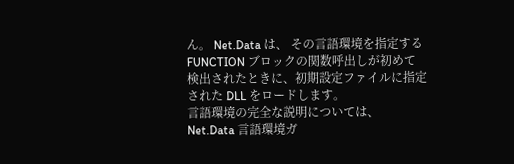ん。 Net.Data は、 その言語環境を指定する FUNCTION ブロックの関数呼出しが初めて検出されたときに、初期設定ファイルに指定された DLL をロードします。
言語環境の完全な説明については、 Net.Data 言語環境ガ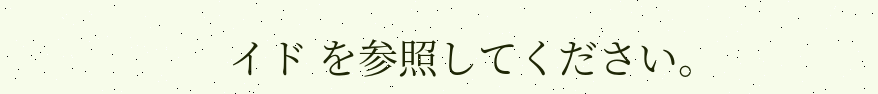イド を参照してください。